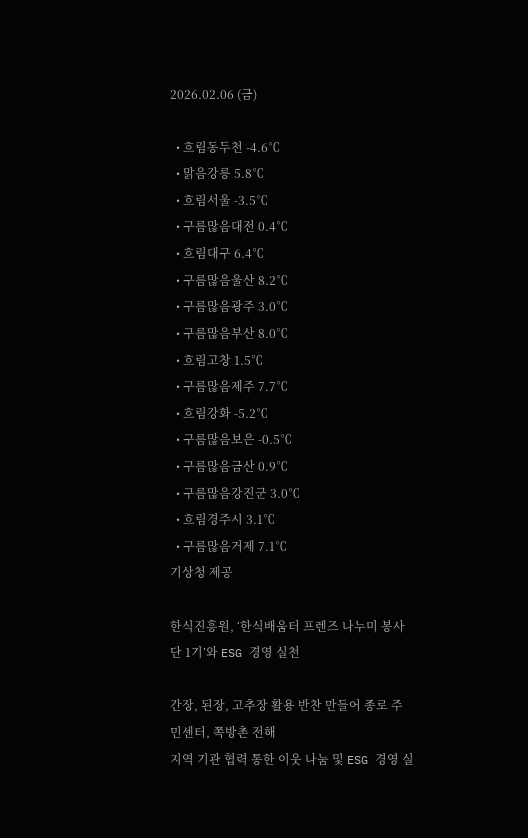2026.02.06 (금)

  • 흐림동두천 -4.6℃
  • 맑음강릉 5.8℃
  • 흐림서울 -3.5℃
  • 구름많음대전 0.4℃
  • 흐림대구 6.4℃
  • 구름많음울산 8.2℃
  • 구름많음광주 3.0℃
  • 구름많음부산 8.0℃
  • 흐림고창 1.5℃
  • 구름많음제주 7.7℃
  • 흐림강화 -5.2℃
  • 구름많음보은 -0.5℃
  • 구름많음금산 0.9℃
  • 구름많음강진군 3.0℃
  • 흐림경주시 3.1℃
  • 구름많음거제 7.1℃
기상청 제공

한식진흥원, ‘한식배움터 프렌즈 나누미 봉사단 1기’와 ESG 경영 실천

간장, 된장, 고추장 활용 반찬 만들어 종로 주민센터, 쪽방촌 전해
지역 기관 협력 통한 이웃 나눔 및 ESG 경영 실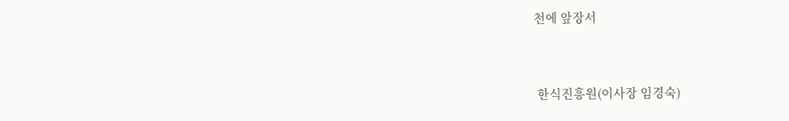천에 앞장서


 한식진흥원(이사장 임경숙)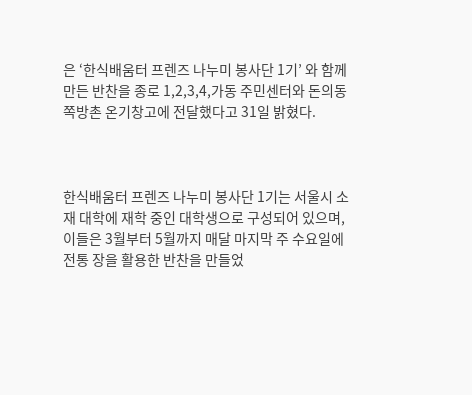은 ‘한식배움터 프렌즈 나누미 봉사단 1기’ 와 함께 만든 반찬을 종로 1,2,3,4,가동 주민센터와 돈의동쪽방촌 온기창고에 전달했다고 31일 밝혔다.



한식배움터 프렌즈 나누미 봉사단 1기는 서울시 소재 대학에 재학 중인 대학생으로 구성되어 있으며, 이들은 3월부터 5월까지 매달 마지막 주 수요일에 전통 장을 활용한 반찬을 만들었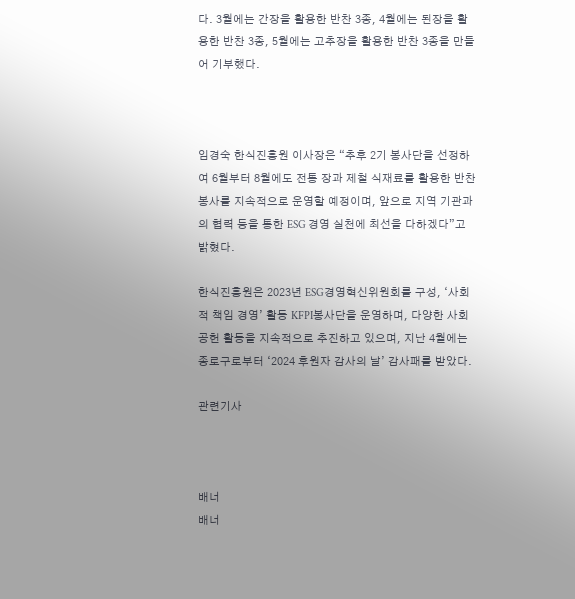다. 3월에는 간장을 활용한 반찬 3종, 4월에는 된장을 활용한 반찬 3종, 5월에는 고추장을 활용한 반찬 3종을 만들어 기부했다.



임경숙 한식진흥원 이사장은 “추후 2기 봉사단을 선정하여 6월부터 8월에도 전통 장과 제철 식재료를 활용한 반찬 봉사를 지속적으로 운영할 예정이며, 앞으로 지역 기관과의 협력 등을 통한 ESG 경영 실천에 최선을 다하겠다”고 밝혔다.

한식진흥원은 2023년 ESG경영혁신위원회를 구성, ‘사회적 책임 경영’ 활동 KFPI봉사단을 운영하며, 다양한 사회공헌 활동을 지속적으로 추진하고 있으며, 지난 4월에는 종로구로부터 ‘2024 후원자 감사의 날’ 감사패를 받았다.

관련기사



배너
배너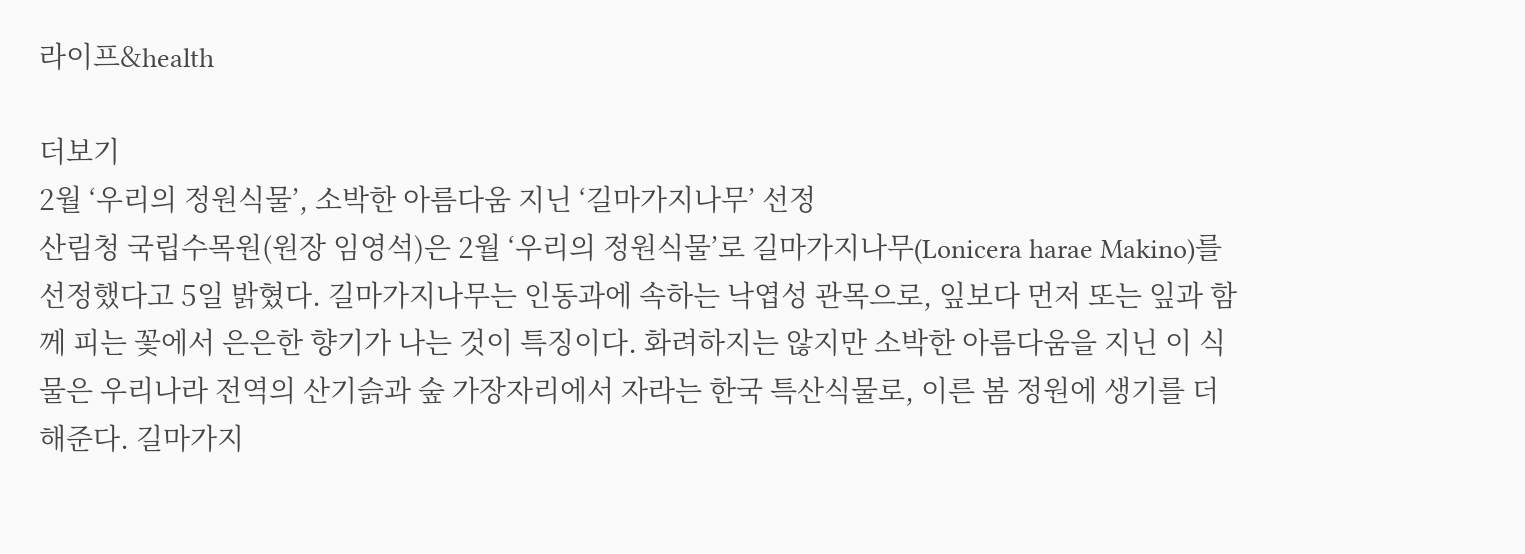라이프&health

더보기
2월 ‘우리의 정원식물’, 소박한 아름다움 지닌 ‘길마가지나무’ 선정
산림청 국립수목원(원장 임영석)은 2월 ‘우리의 정원식물’로 길마가지나무(Lonicera harae Makino)를 선정했다고 5일 밝혔다. 길마가지나무는 인동과에 속하는 낙엽성 관목으로, 잎보다 먼저 또는 잎과 함께 피는 꽃에서 은은한 향기가 나는 것이 특징이다. 화려하지는 않지만 소박한 아름다움을 지닌 이 식물은 우리나라 전역의 산기슭과 숲 가장자리에서 자라는 한국 특산식물로, 이른 봄 정원에 생기를 더해준다. 길마가지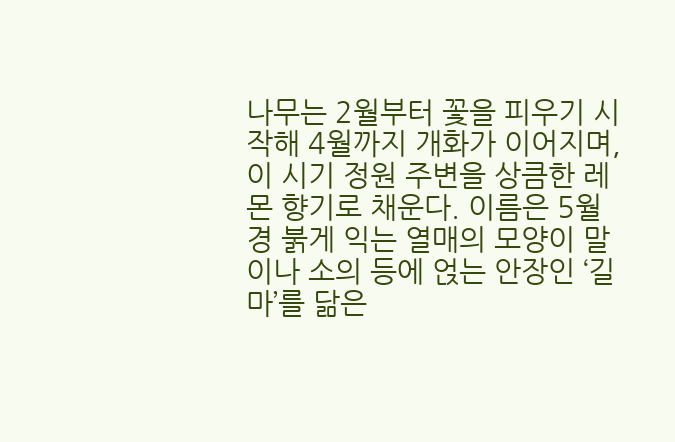나무는 2월부터 꽃을 피우기 시작해 4월까지 개화가 이어지며, 이 시기 정원 주변을 상큼한 레몬 향기로 채운다. 이름은 5월경 붉게 익는 열매의 모양이 말이나 소의 등에 얹는 안장인 ‘길마’를 닮은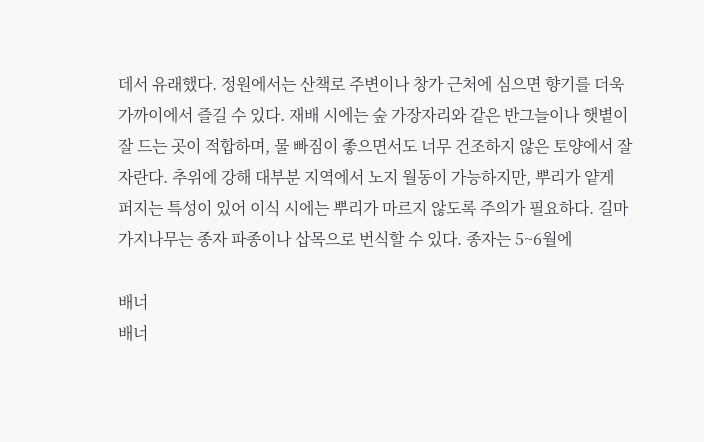데서 유래했다. 정원에서는 산책로 주변이나 창가 근처에 심으면 향기를 더욱 가까이에서 즐길 수 있다. 재배 시에는 숲 가장자리와 같은 반그늘이나 햇볕이 잘 드는 곳이 적합하며, 물 빠짐이 좋으면서도 너무 건조하지 않은 토양에서 잘 자란다. 추위에 강해 대부분 지역에서 노지 월동이 가능하지만, 뿌리가 얕게 퍼지는 특성이 있어 이식 시에는 뿌리가 마르지 않도록 주의가 필요하다. 길마가지나무는 종자 파종이나 삽목으로 번식할 수 있다. 종자는 5~6월에

배너
배너